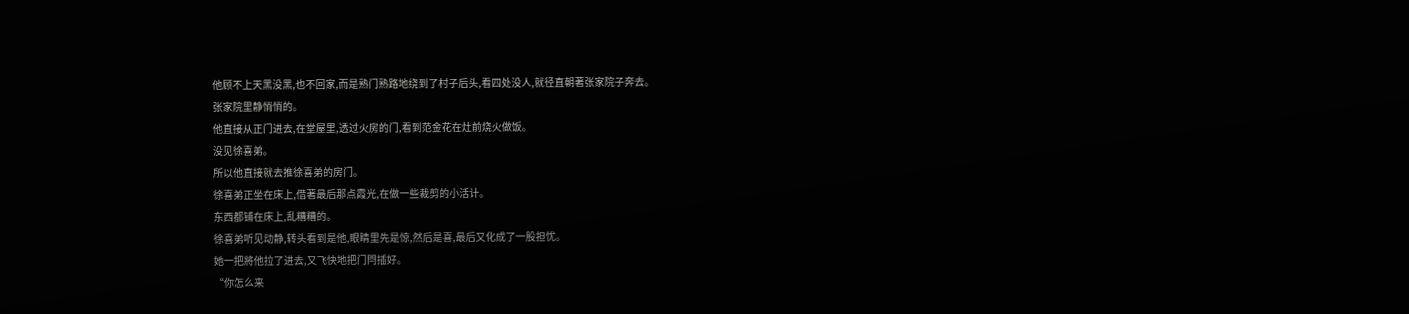他顾不上天黑没黑,也不回家,而是熟门熟路地绕到了村子后头,看四处没人,就径直朝著张家院子奔去。
张家院里静悄悄的。
他直接从正门进去,在堂屋里,透过火房的门,看到范金花在灶前烧火做饭。
没见徐喜弟。
所以他直接就去推徐喜弟的房门。
徐喜弟正坐在床上,借著最后那点霞光,在做一些裁剪的小活计。
东西都铺在床上,乱糟糟的。
徐喜弟听见动静,转头看到是他,眼睛里先是惊,然后是喜,最后又化成了一股担忧。
她一把將他拉了进去,又飞快地把门閂插好。
“你怎么来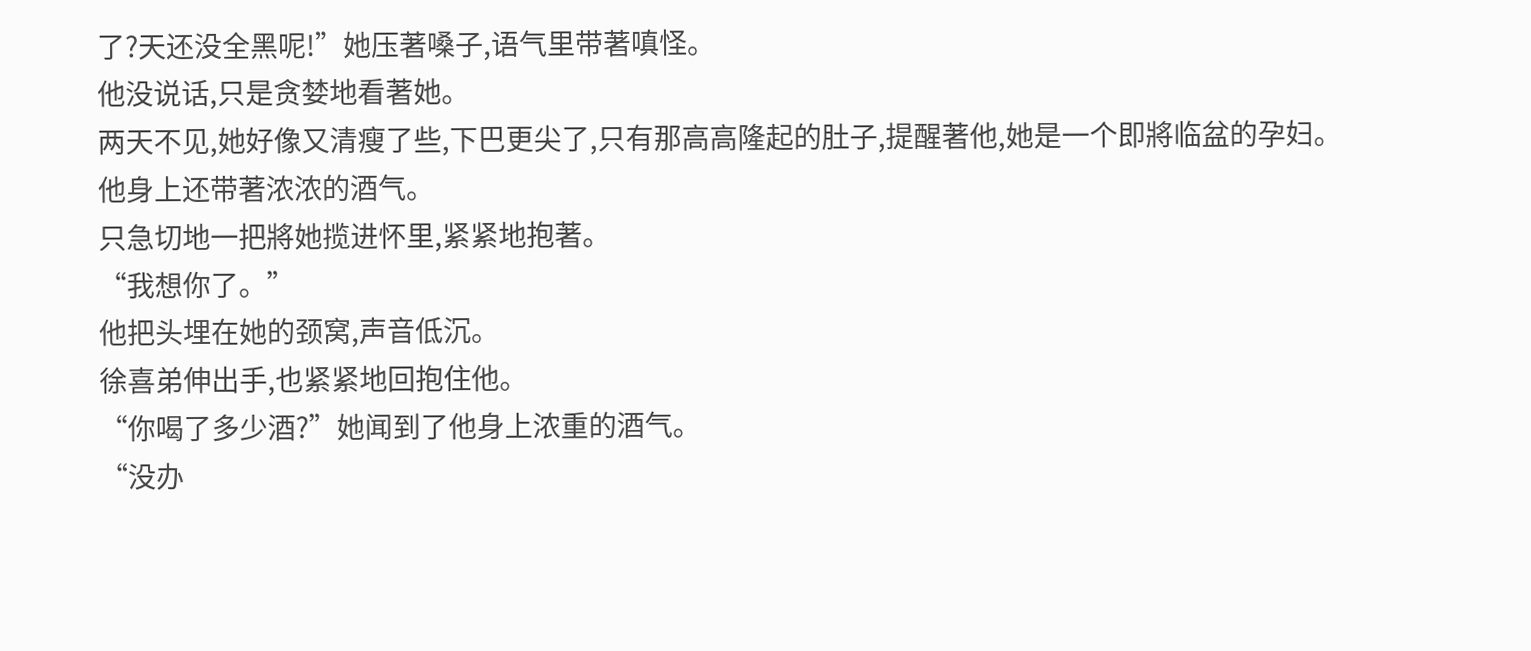了?天还没全黑呢!”她压著嗓子,语气里带著嗔怪。
他没说话,只是贪婪地看著她。
两天不见,她好像又清瘦了些,下巴更尖了,只有那高高隆起的肚子,提醒著他,她是一个即將临盆的孕妇。
他身上还带著浓浓的酒气。
只急切地一把將她揽进怀里,紧紧地抱著。
“我想你了。”
他把头埋在她的颈窝,声音低沉。
徐喜弟伸出手,也紧紧地回抱住他。
“你喝了多少酒?”她闻到了他身上浓重的酒气。
“没办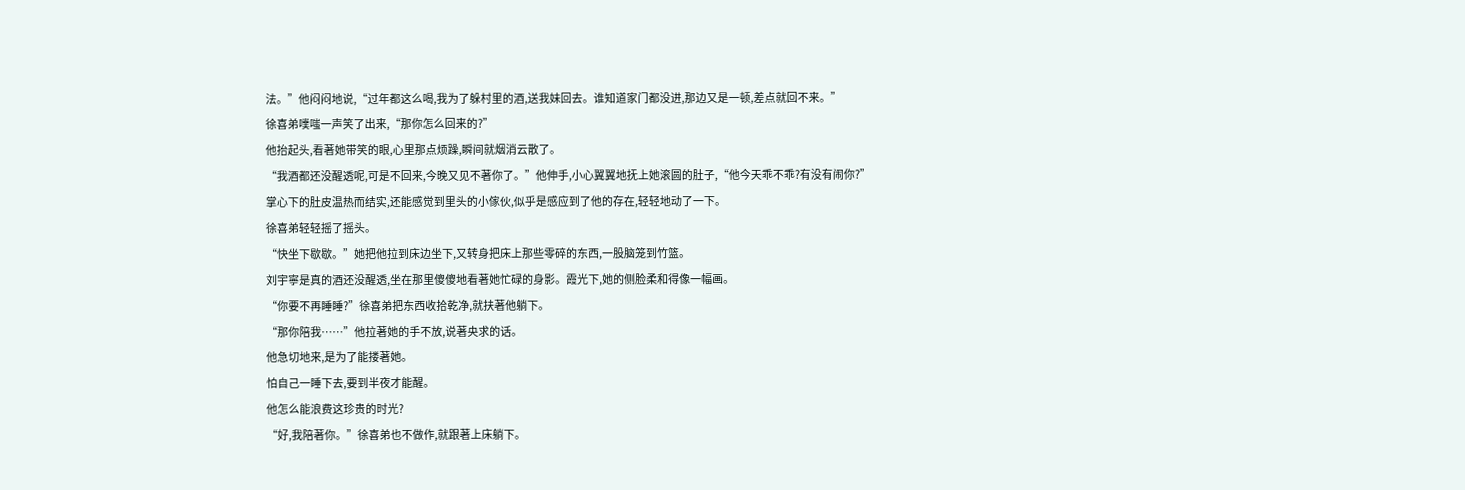法。”他闷闷地说,“过年都这么喝,我为了躲村里的酒,送我妹回去。谁知道家门都没进,那边又是一顿,差点就回不来。”
徐喜弟噗嗤一声笑了出来,“那你怎么回来的?”
他抬起头,看著她带笑的眼,心里那点烦躁,瞬间就烟消云散了。
“我酒都还没醒透呢,可是不回来,今晚又见不著你了。”他伸手,小心翼翼地抚上她滚圆的肚子,“他今天乖不乖?有没有闹你?”
掌心下的肚皮温热而结实,还能感觉到里头的小傢伙,似乎是感应到了他的存在,轻轻地动了一下。
徐喜弟轻轻摇了摇头。
“快坐下歇歇。”她把他拉到床边坐下,又转身把床上那些零碎的东西,一股脑笼到竹篮。
刘宇寧是真的酒还没醒透,坐在那里傻傻地看著她忙碌的身影。霞光下,她的侧脸柔和得像一幅画。
“你要不再睡睡?”徐喜弟把东西收拾乾净,就扶著他躺下。
“那你陪我……”他拉著她的手不放,说著央求的话。
他急切地来,是为了能搂著她。
怕自己一睡下去,要到半夜才能醒。
他怎么能浪费这珍贵的时光?
“好,我陪著你。”徐喜弟也不做作,就跟著上床躺下。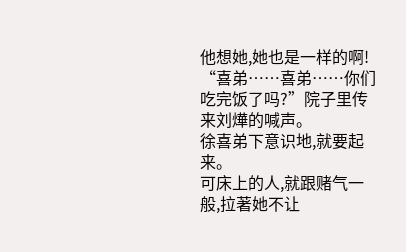他想她,她也是一样的啊!
“喜弟……喜弟……你们吃完饭了吗?”院子里传来刘燁的喊声。
徐喜弟下意识地,就要起来。
可床上的人,就跟赌气一般,拉著她不让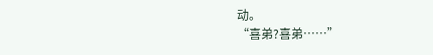动。
“喜弟?喜弟……”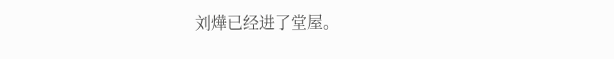刘燁已经进了堂屋。